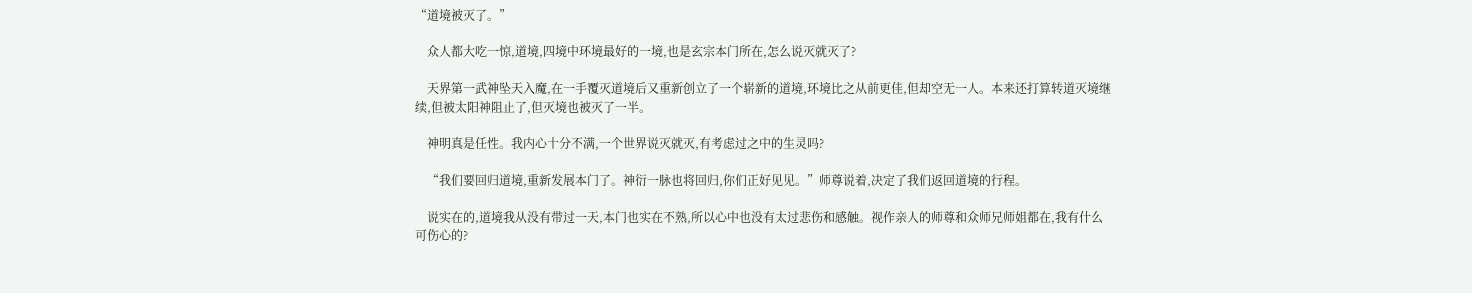“道境被灭了。”

    众人都大吃一惊,道境,四境中环境最好的一境,也是玄宗本门所在,怎么说灭就灭了?

    天界第一武神坠天入魔,在一手覆灭道境后又重新创立了一个崭新的道境,环境比之从前更佳,但却空无一人。本来还打算转道灭境继续,但被太阳神阻止了,但灭境也被灭了一半。

    神明真是任性。我内心十分不满,一个世界说灭就灭,有考虑过之中的生灵吗?

    “我们要回归道境,重新发展本门了。神衍一脉也将回归,你们正好见见。”师尊说着,决定了我们返回道境的行程。

    说实在的,道境我从没有带过一天,本门也实在不熟,所以心中也没有太过悲伤和感触。视作亲人的师尊和众师兄师姐都在,我有什么可伤心的?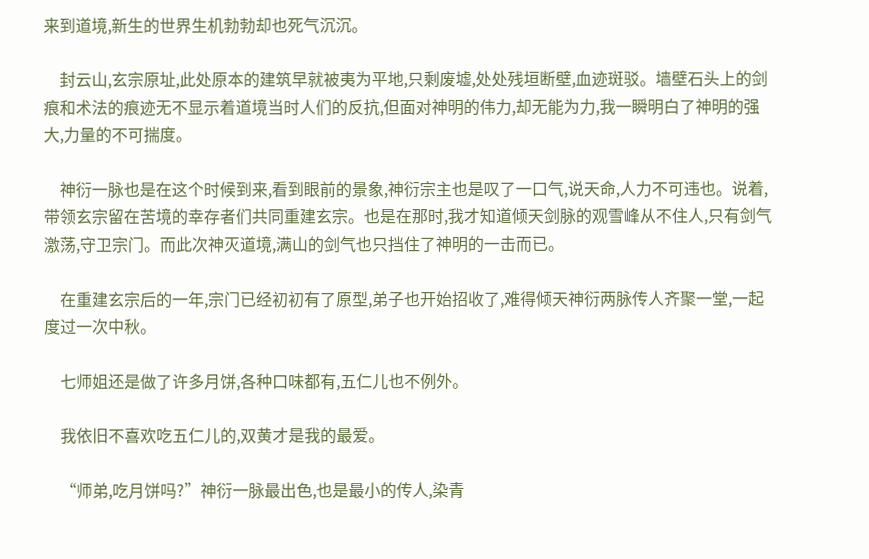来到道境,新生的世界生机勃勃却也死气沉沉。

    封云山,玄宗原址,此处原本的建筑早就被夷为平地,只剩废墟,处处残垣断壁,血迹斑驳。墙壁石头上的剑痕和术法的痕迹无不显示着道境当时人们的反抗,但面对神明的伟力,却无能为力,我一瞬明白了神明的强大,力量的不可揣度。

    神衍一脉也是在这个时候到来,看到眼前的景象,神衍宗主也是叹了一口气,说天命,人力不可违也。说着,带领玄宗留在苦境的幸存者们共同重建玄宗。也是在那时,我才知道倾天剑脉的观雪峰从不住人,只有剑气激荡,守卫宗门。而此次神灭道境,满山的剑气也只挡住了神明的一击而已。

    在重建玄宗后的一年,宗门已经初初有了原型,弟子也开始招收了,难得倾天神衍两脉传人齐聚一堂,一起度过一次中秋。

    七师姐还是做了许多月饼,各种口味都有,五仁儿也不例外。

    我依旧不喜欢吃五仁儿的,双黄才是我的最爱。

    “师弟,吃月饼吗?”神衍一脉最出色,也是最小的传人,染青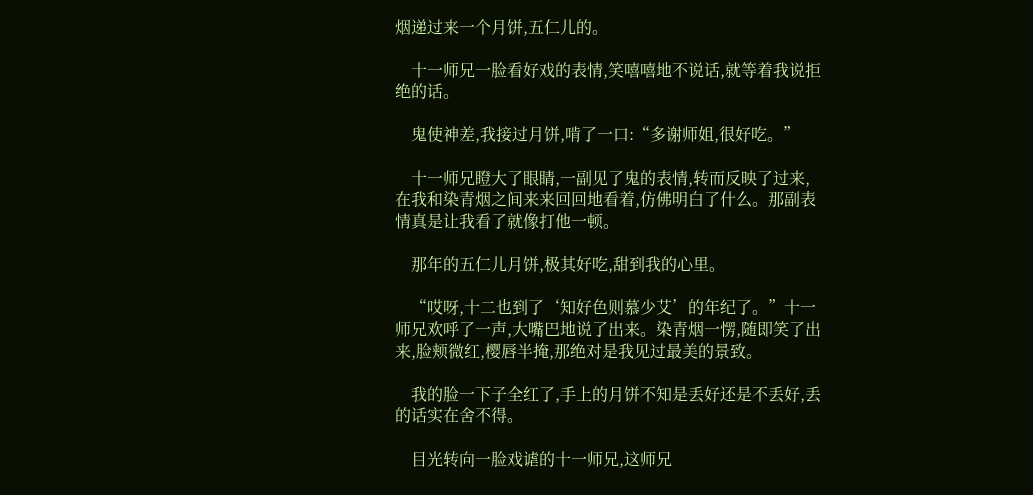烟递过来一个月饼,五仁儿的。

    十一师兄一脸看好戏的表情,笑嘻嘻地不说话,就等着我说拒绝的话。

    鬼使神差,我接过月饼,啃了一口:“多谢师姐,很好吃。”

    十一师兄瞪大了眼睛,一副见了鬼的表情,转而反映了过来,在我和染青烟之间来来回回地看着,仿佛明白了什么。那副表情真是让我看了就像打他一顿。

    那年的五仁儿月饼,极其好吃,甜到我的心里。

    “哎呀,十二也到了‘知好色则慕少艾’的年纪了。”十一师兄欢呼了一声,大嘴巴地说了出来。染青烟一愣,随即笑了出来,脸颊微红,樱唇半掩,那绝对是我见过最美的景致。

    我的脸一下子全红了,手上的月饼不知是丢好还是不丢好,丢的话实在舍不得。

    目光转向一脸戏谑的十一师兄,这师兄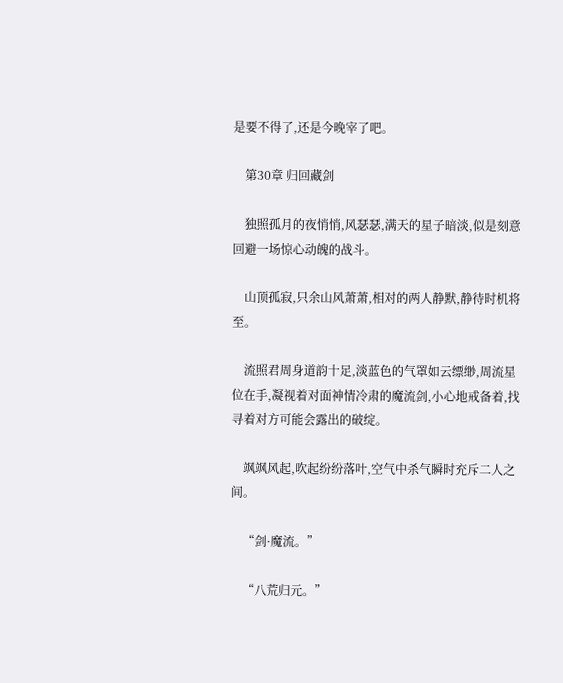是要不得了,还是今晚宰了吧。

    第30章 归回藏剑

    独照孤月的夜悄悄,风瑟瑟,满天的星子暗淡,似是刻意回避一场惊心动魄的战斗。

    山顶孤寂,只余山风萧萧,相对的两人静默,静待时机将至。

    流照君周身道韵十足,淡蓝色的气罩如云缥缈,周流星位在手,凝视着对面神情冷肃的魔流剑,小心地戒备着,找寻着对方可能会露出的破绽。

    飒飒风起,吹起纷纷落叶,空气中杀气瞬时充斥二人之间。

    “剑·魔流。”

    “八荒归元。”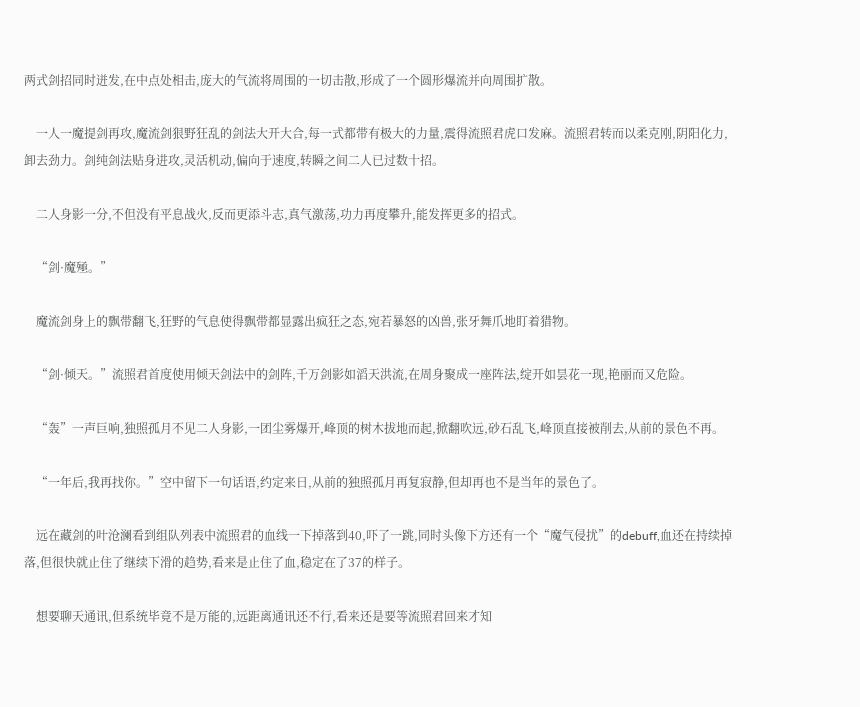两式剑招同时迸发,在中点处相击,庞大的气流将周围的一切击散,形成了一个圆形爆流并向周围扩散。

    一人一魔提剑再攻,魔流剑狠野狂乱的剑法大开大合,每一式都带有极大的力量,震得流照君虎口发麻。流照君转而以柔克刚,阴阳化力,卸去劲力。剑纯剑法贴身进攻,灵活机动,偏向于速度,转瞬之间二人已过数十招。

    二人身影一分,不但没有平息战火,反而更添斗志,真气激荡,功力再度攀升,能发挥更多的招式。

    “剑·魔殛。”

    魔流剑身上的飘带翻飞,狂野的气息使得飘带都显露出疯狂之态,宛若暴怒的凶兽,张牙舞爪地盯着猎物。

    “剑·倾天。”流照君首度使用倾天剑法中的剑阵,千万剑影如滔天洪流,在周身聚成一座阵法,绽开如昙花一现,艳丽而又危险。

    “轰”一声巨响,独照孤月不见二人身影,一团尘雾爆开,峰顶的树木拔地而起,掀翻吹远,砂石乱飞,峰顶直接被削去,从前的景色不再。

    “一年后,我再找你。”空中留下一句话语,约定来日,从前的独照孤月再复寂静,但却再也不是当年的景色了。

    远在藏剑的叶沧澜看到组队列表中流照君的血线一下掉落到40,吓了一跳,同时头像下方还有一个“魔气侵扰”的debuff,血还在持续掉落,但很快就止住了继续下滑的趋势,看来是止住了血,稳定在了37的样子。

    想要聊天通讯,但系统毕竟不是万能的,远距离通讯还不行,看来还是要等流照君回来才知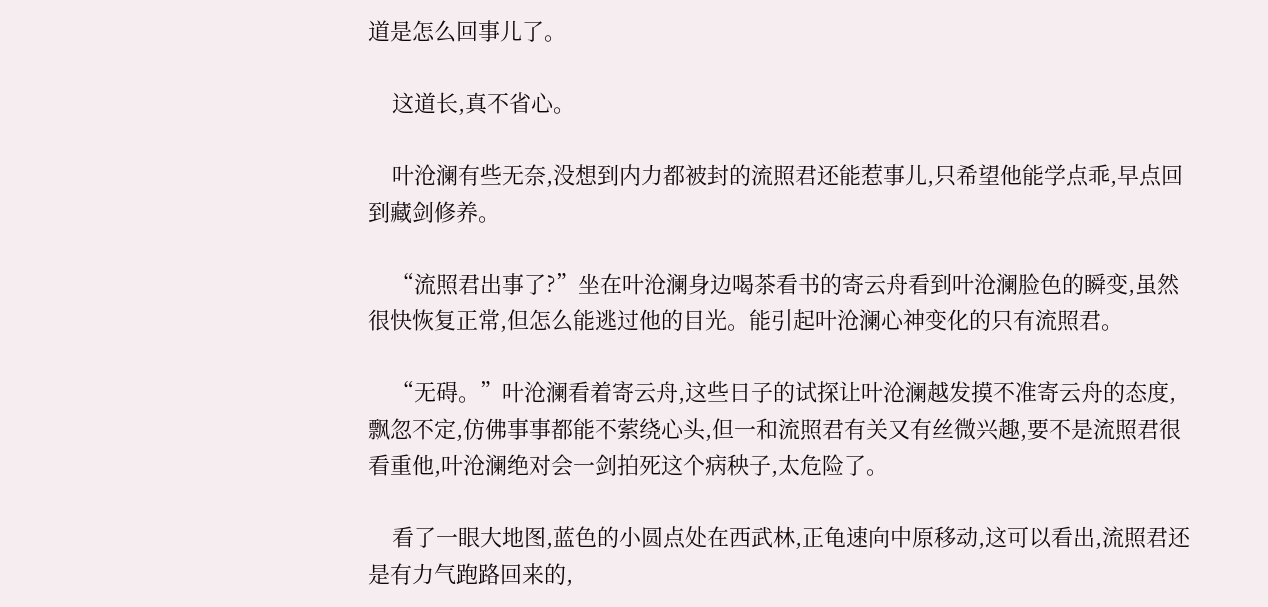道是怎么回事儿了。

    这道长,真不省心。

    叶沧澜有些无奈,没想到内力都被封的流照君还能惹事儿,只希望他能学点乖,早点回到藏剑修养。

    “流照君出事了?”坐在叶沧澜身边喝茶看书的寄云舟看到叶沧澜脸色的瞬变,虽然很快恢复正常,但怎么能逃过他的目光。能引起叶沧澜心神变化的只有流照君。

    “无碍。”叶沧澜看着寄云舟,这些日子的试探让叶沧澜越发摸不准寄云舟的态度,飘忽不定,仿佛事事都能不萦绕心头,但一和流照君有关又有丝微兴趣,要不是流照君很看重他,叶沧澜绝对会一剑拍死这个病秧子,太危险了。

    看了一眼大地图,蓝色的小圆点处在西武林,正龟速向中原移动,这可以看出,流照君还是有力气跑路回来的,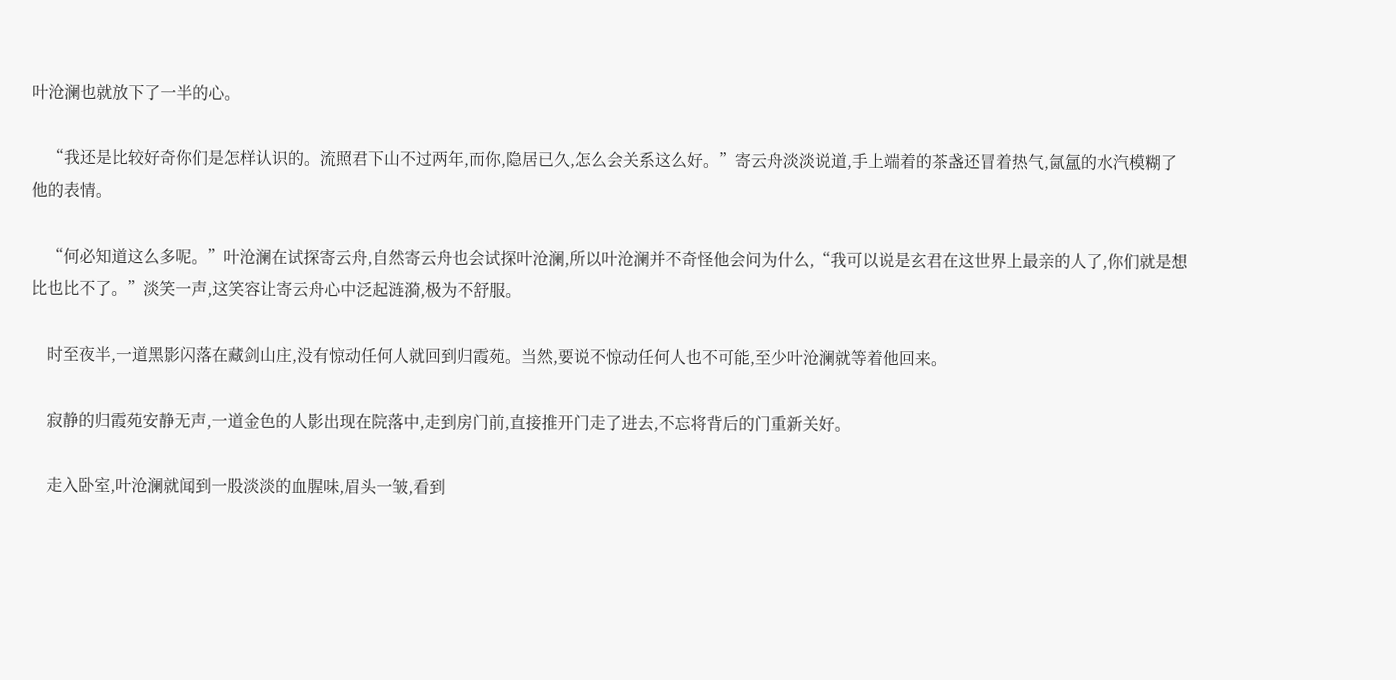叶沧澜也就放下了一半的心。

    “我还是比较好奇你们是怎样认识的。流照君下山不过两年,而你,隐居已久,怎么会关系这么好。”寄云舟淡淡说道,手上端着的茶盏还冒着热气,氤氲的水汽模糊了他的表情。

    “何必知道这么多呢。”叶沧澜在试探寄云舟,自然寄云舟也会试探叶沧澜,所以叶沧澜并不奇怪他会问为什么,“我可以说是玄君在这世界上最亲的人了,你们就是想比也比不了。”淡笑一声,这笑容让寄云舟心中泛起涟漪,极为不舒服。

    时至夜半,一道黑影闪落在藏剑山庄,没有惊动任何人就回到归霞苑。当然,要说不惊动任何人也不可能,至少叶沧澜就等着他回来。

    寂静的归霞苑安静无声,一道金色的人影出现在院落中,走到房门前,直接推开门走了进去,不忘将背后的门重新关好。

    走入卧室,叶沧澜就闻到一股淡淡的血腥味,眉头一皱,看到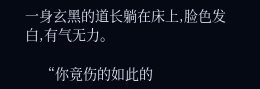一身玄黑的道长躺在床上,脸色发白,有气无力。

    “你竟伤的如此的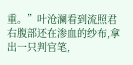重。”叶沧澜看到流照君右腹部还在渗血的纱布,拿出一只判官笔,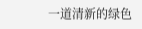一道清新的绿色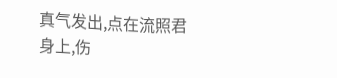真气发出,点在流照君身上,伤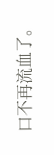口不再流血了。